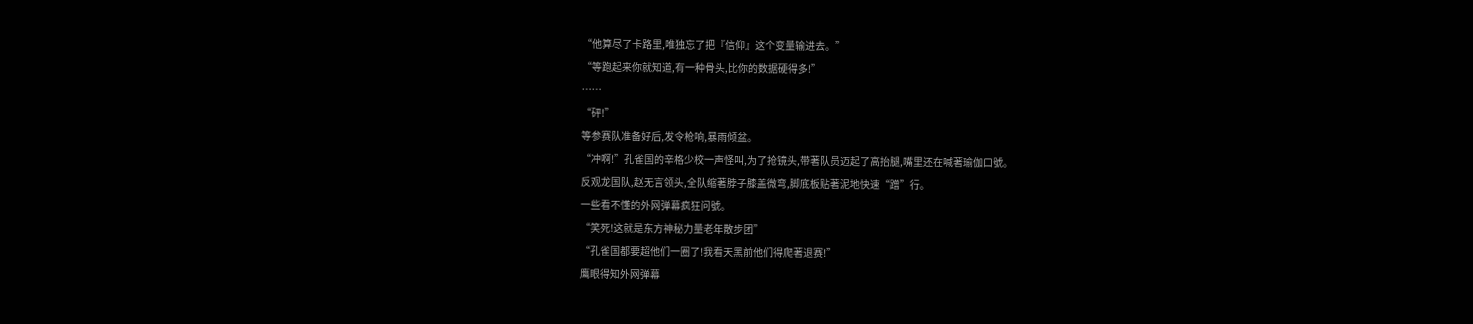“他算尽了卡路里,唯独忘了把『信仰』这个变量输进去。”
“等跑起来你就知道,有一种骨头,比你的数据硬得多!”
……
“砰!”
等参赛队准备好后,发令枪响,暴雨倾盆。
“冲啊!”孔雀国的辛格少校一声怪叫,为了抢镜头,带著队员迈起了高抬腿,嘴里还在喊著瑜伽口號。
反观龙国队,赵无言领头,全队缩著脖子膝盖微弯,脚底板贴著泥地快速“蹭”行。
一些看不懂的外网弹幕疯狂问號。
“笑死!这就是东方神秘力量老年散步团”
“孔雀国都要超他们一圈了!我看天黑前他们得爬著退赛!”
鹰眼得知外网弹幕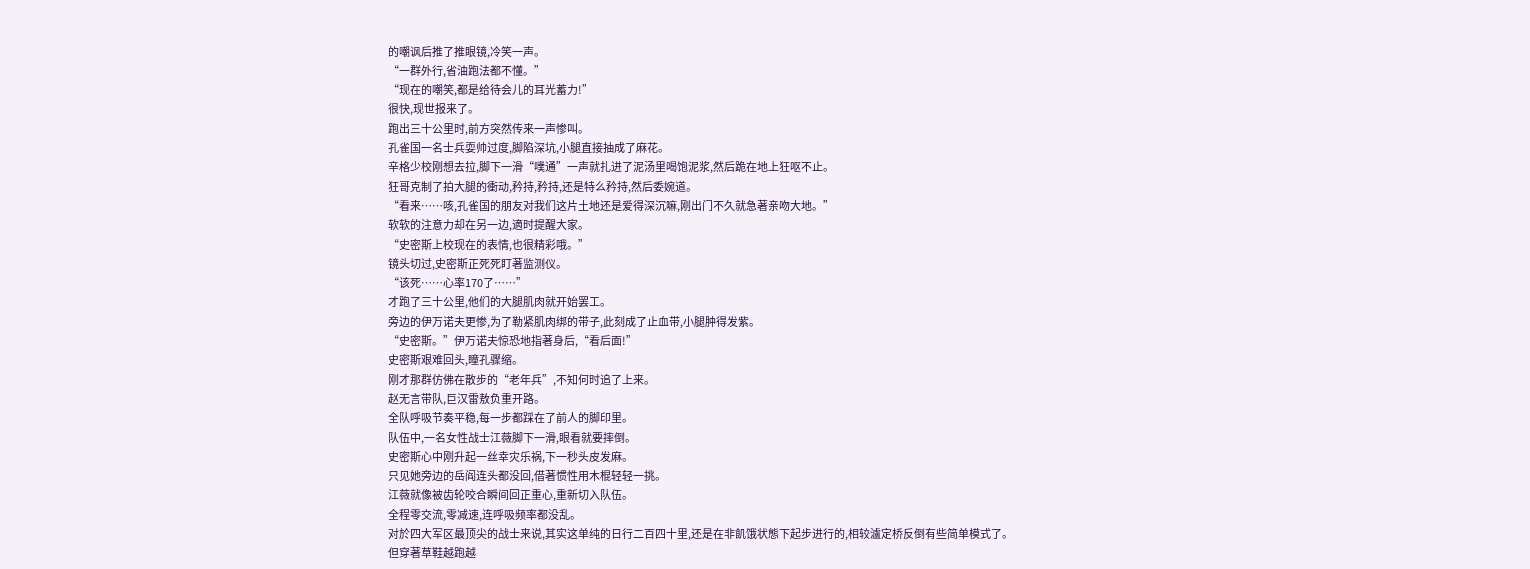的嘲讽后推了推眼镜,冷笑一声。
“一群外行,省油跑法都不懂。”
“现在的嘲笑,都是给待会儿的耳光蓄力!”
很快,现世报来了。
跑出三十公里时,前方突然传来一声惨叫。
孔雀国一名士兵耍帅过度,脚陷深坑,小腿直接抽成了麻花。
辛格少校刚想去拉,脚下一滑“噗通”一声就扎进了泥汤里喝饱泥浆,然后跪在地上狂呕不止。
狂哥克制了拍大腿的衝动,矜持,矜持,还是特么矜持,然后委婉道。
“看来……咳,孔雀国的朋友对我们这片土地还是爱得深沉嘛,刚出门不久就急著亲吻大地。”
软软的注意力却在另一边,適时提醒大家。
“史密斯上校现在的表情,也很精彩哦。”
镜头切过,史密斯正死死盯著监测仪。
“该死……心率170了……”
才跑了三十公里,他们的大腿肌肉就开始罢工。
旁边的伊万诺夫更惨,为了勒紧肌肉绑的带子,此刻成了止血带,小腿肿得发紫。
“史密斯。”伊万诺夫惊恐地指著身后,“看后面!”
史密斯艰难回头,瞳孔骤缩。
刚才那群仿佛在散步的“老年兵”,不知何时追了上来。
赵无言带队,巨汉雷敖负重开路。
全队呼吸节奏平稳,每一步都踩在了前人的脚印里。
队伍中,一名女性战士江薇脚下一滑,眼看就要摔倒。
史密斯心中刚升起一丝幸灾乐祸,下一秒头皮发麻。
只见她旁边的岳阎连头都没回,借著惯性用木棍轻轻一挑。
江薇就像被齿轮咬合瞬间回正重心,重新切入队伍。
全程零交流,零减速,连呼吸频率都没乱。
对於四大军区最顶尖的战士来说,其实这单纯的日行二百四十里,还是在非飢饿状態下起步进行的,相较瀘定桥反倒有些简单模式了。
但穿著草鞋越跑越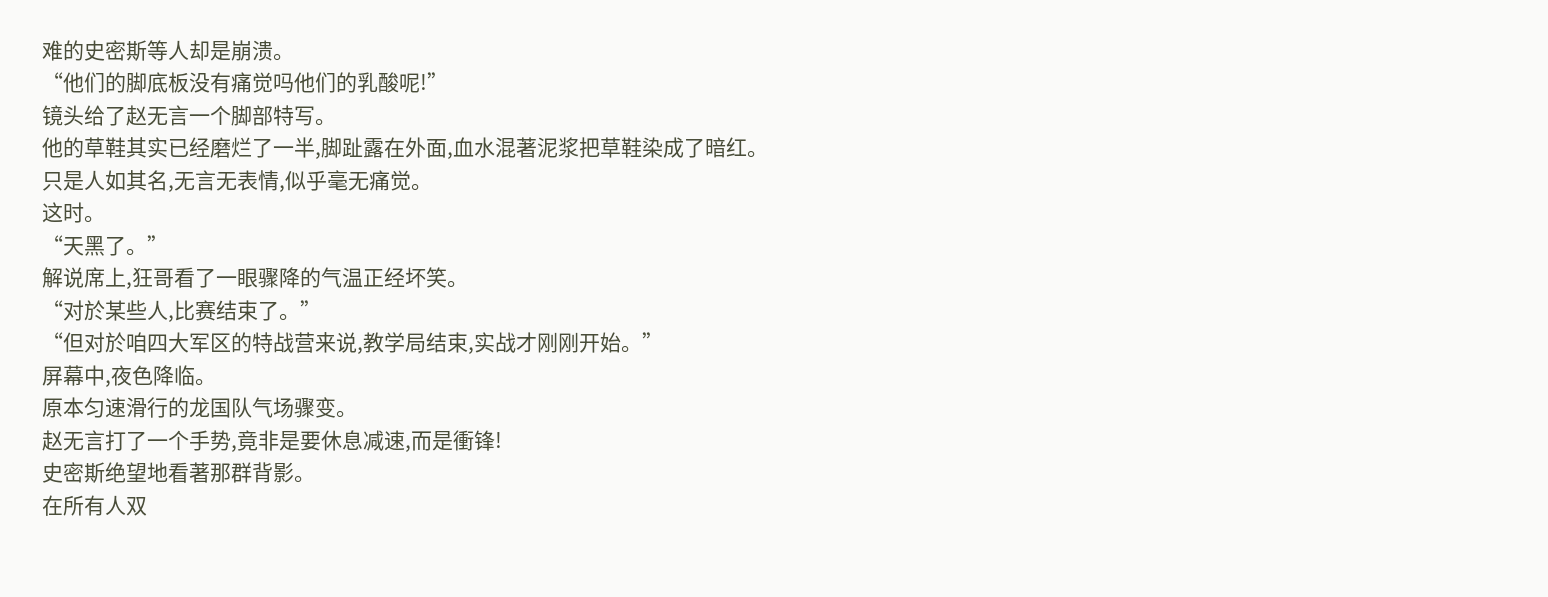难的史密斯等人却是崩溃。
“他们的脚底板没有痛觉吗他们的乳酸呢!”
镜头给了赵无言一个脚部特写。
他的草鞋其实已经磨烂了一半,脚趾露在外面,血水混著泥浆把草鞋染成了暗红。
只是人如其名,无言无表情,似乎毫无痛觉。
这时。
“天黑了。”
解说席上,狂哥看了一眼骤降的气温正经坏笑。
“对於某些人,比赛结束了。”
“但对於咱四大军区的特战营来说,教学局结束,实战才刚刚开始。”
屏幕中,夜色降临。
原本匀速滑行的龙国队气场骤变。
赵无言打了一个手势,竟非是要休息减速,而是衝锋!
史密斯绝望地看著那群背影。
在所有人双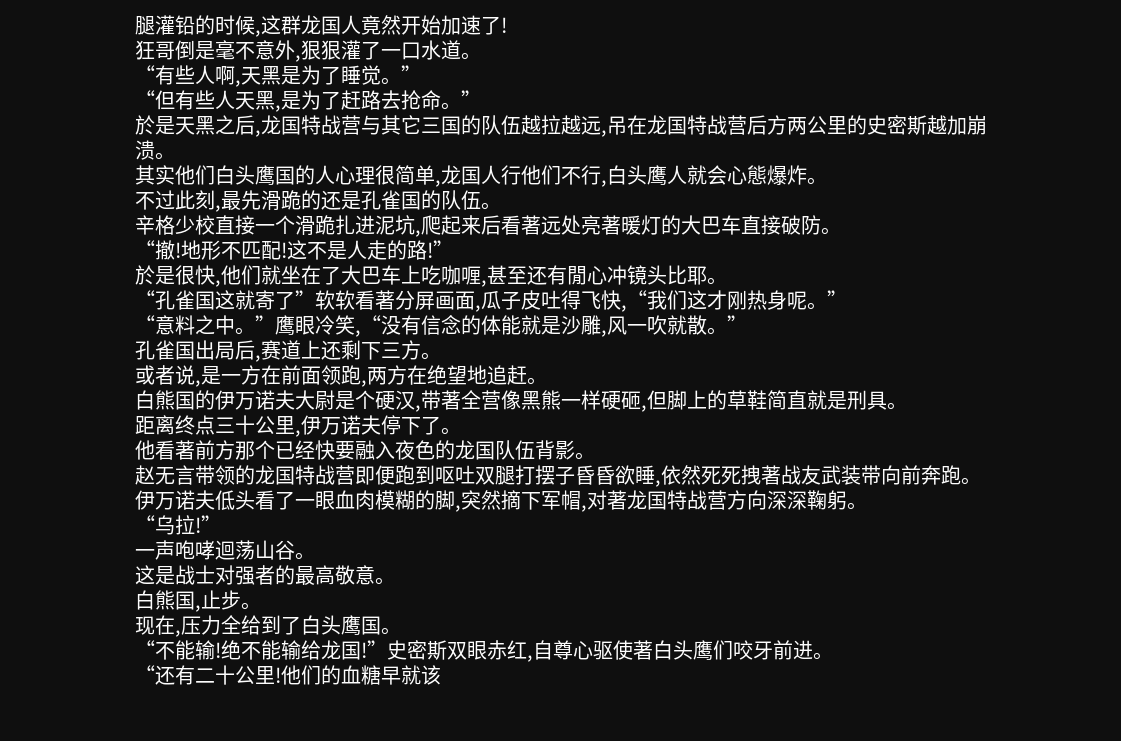腿灌铅的时候,这群龙国人竟然开始加速了!
狂哥倒是毫不意外,狠狠灌了一口水道。
“有些人啊,天黑是为了睡觉。”
“但有些人天黑,是为了赶路去抢命。”
於是天黑之后,龙国特战营与其它三国的队伍越拉越远,吊在龙国特战营后方两公里的史密斯越加崩溃。
其实他们白头鹰国的人心理很简单,龙国人行他们不行,白头鹰人就会心態爆炸。
不过此刻,最先滑跪的还是孔雀国的队伍。
辛格少校直接一个滑跪扎进泥坑,爬起来后看著远处亮著暖灯的大巴车直接破防。
“撤!地形不匹配!这不是人走的路!”
於是很快,他们就坐在了大巴车上吃咖喱,甚至还有閒心冲镜头比耶。
“孔雀国这就寄了”软软看著分屏画面,瓜子皮吐得飞快,“我们这才刚热身呢。”
“意料之中。”鹰眼冷笑,“没有信念的体能就是沙雕,风一吹就散。”
孔雀国出局后,赛道上还剩下三方。
或者说,是一方在前面领跑,两方在绝望地追赶。
白熊国的伊万诺夫大尉是个硬汉,带著全营像黑熊一样硬砸,但脚上的草鞋简直就是刑具。
距离终点三十公里,伊万诺夫停下了。
他看著前方那个已经快要融入夜色的龙国队伍背影。
赵无言带领的龙国特战营即便跑到呕吐双腿打摆子昏昏欲睡,依然死死拽著战友武装带向前奔跑。
伊万诺夫低头看了一眼血肉模糊的脚,突然摘下军帽,对著龙国特战营方向深深鞠躬。
“乌拉!”
一声咆哮迴荡山谷。
这是战士对强者的最高敬意。
白熊国,止步。
现在,压力全给到了白头鹰国。
“不能输!绝不能输给龙国!”史密斯双眼赤红,自尊心驱使著白头鹰们咬牙前进。
“还有二十公里!他们的血糖早就该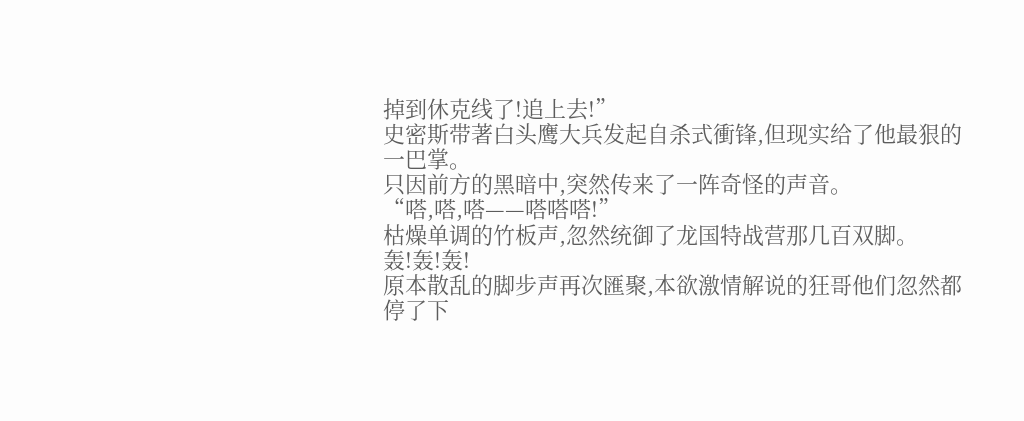掉到休克线了!追上去!”
史密斯带著白头鹰大兵发起自杀式衝锋,但现实给了他最狠的一巴掌。
只因前方的黑暗中,突然传来了一阵奇怪的声音。
“嗒,嗒,嗒——嗒嗒嗒!”
枯燥单调的竹板声,忽然统御了龙国特战营那几百双脚。
轰!轰!轰!
原本散乱的脚步声再次匯聚,本欲激情解说的狂哥他们忽然都停了下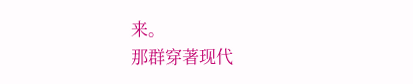来。
那群穿著现代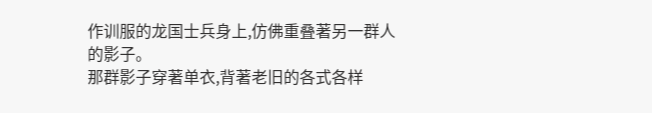作训服的龙国士兵身上,仿佛重叠著另一群人的影子。
那群影子穿著单衣,背著老旧的各式各样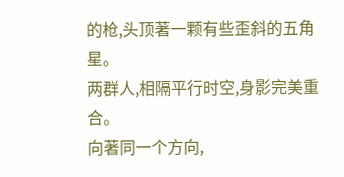的枪,头顶著一颗有些歪斜的五角星。
两群人,相隔平行时空,身影完美重合。
向著同一个方向,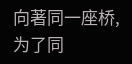向著同一座桥,为了同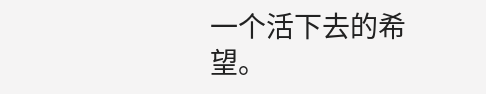一个活下去的希望。